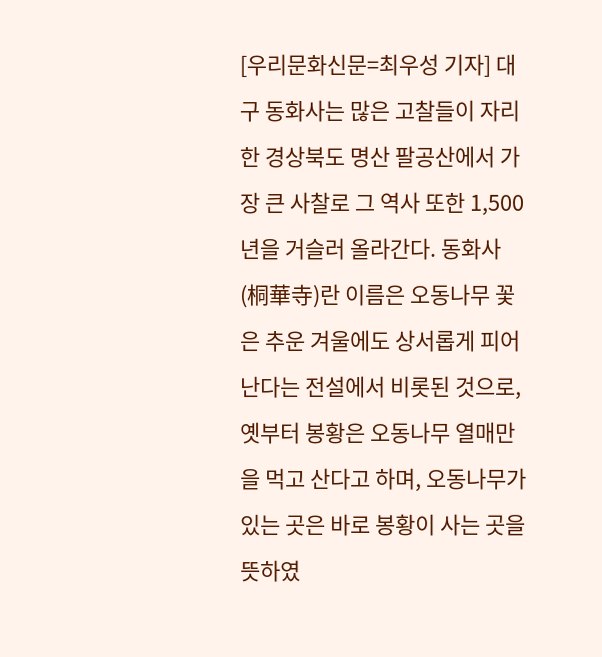[우리문화신문=최우성 기자] 대구 동화사는 많은 고찰들이 자리한 경상북도 명산 팔공산에서 가장 큰 사찰로 그 역사 또한 1,500년을 거슬러 올라간다. 동화사(桐華寺)란 이름은 오동나무 꽃은 추운 겨울에도 상서롭게 피어난다는 전설에서 비롯된 것으로, 옛부터 봉황은 오동나무 열매만을 먹고 산다고 하며, 오동나무가 있는 곳은 바로 봉황이 사는 곳을 뜻하였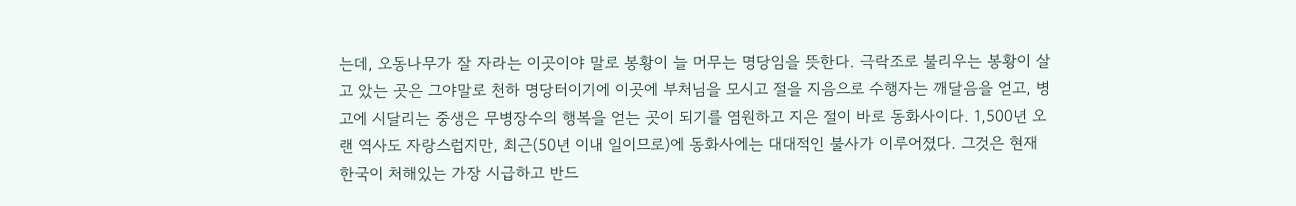는데, 오동나무가 잘 자라는 이곳이야 말로 봉황이 늘 머무는 명당임을 뜻한다. 극락조로 불리우는 봉황이 살고 았는 곳은 그야말로 천하 명당터이기에 이곳에 부처님을 모시고 절을 지음으로 수행자는 깨달음을 얻고, 병고에 시달리는 중생은 무병장수의 행복을 얻는 곳이 되기를 염원하고 지은 절이 바로 동화사이다. 1,500년 오랜 역사도 자랑스럽지만, 최근(50년 이내 일이므로)에 동화사에는 대대적인 불사가 이루어졌다. 그것은 현재 한국이 처해있는 가장 시급하고 반드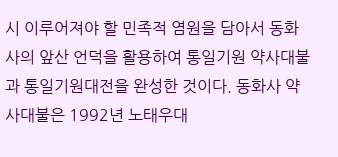시 이루어져야 할 민족적 염원을 담아서 동화사의 앞산 언덕을 활용하여 통일기원 약사대불과 통일기원대전을 완성한 것이다. 동화사 약사대불은 1992년 노태우대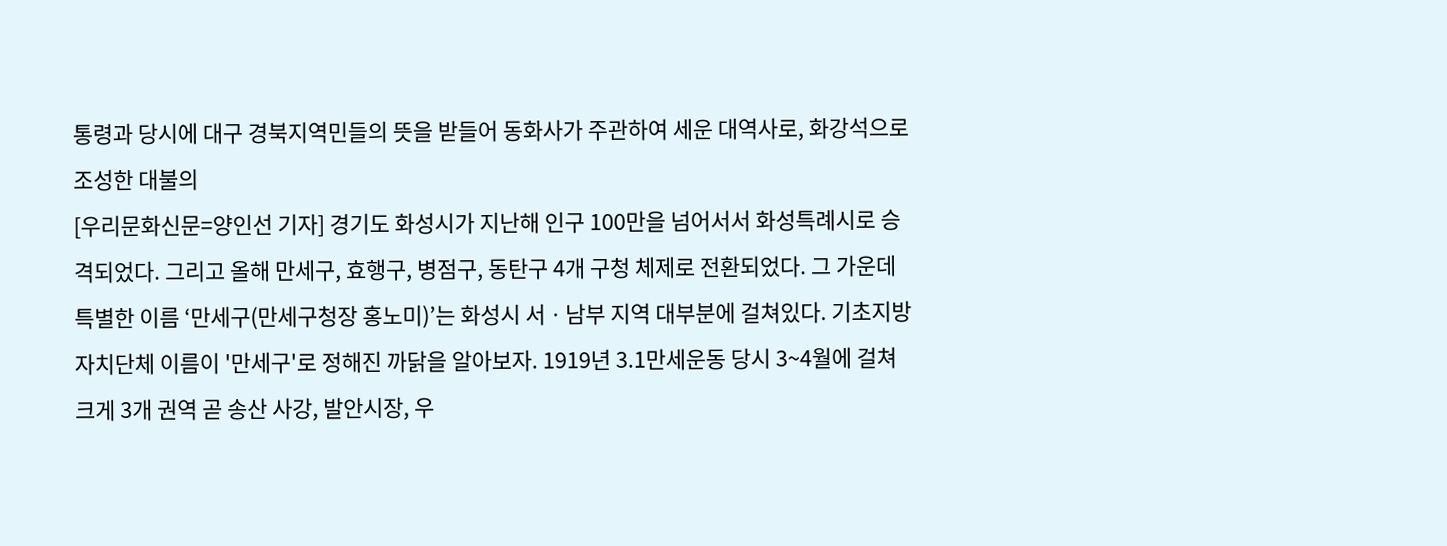통령과 당시에 대구 경북지역민들의 뜻을 받들어 동화사가 주관하여 세운 대역사로, 화강석으로 조성한 대불의
[우리문화신문=양인선 기자] 경기도 화성시가 지난해 인구 100만을 넘어서서 화성특례시로 승격되었다. 그리고 올해 만세구, 효행구, 병점구, 동탄구 4개 구청 체제로 전환되었다. 그 가운데 특별한 이름 ‘만세구(만세구청장 홍노미)’는 화성시 서ㆍ남부 지역 대부분에 걸쳐있다. 기초지방자치단체 이름이 '만세구'로 정해진 까닭을 알아보자. 1919년 3.1만세운동 당시 3~4월에 걸쳐 크게 3개 권역 곧 송산 사강, 발안시장, 우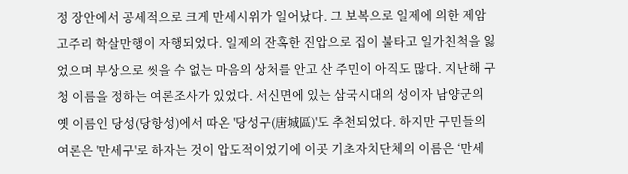정 장안에서 공세적으로 크게 만세시위가 일어났다. 그 보복으로 일제에 의한 제암 고주리 학살만행이 자행되었다. 일제의 잔혹한 진압으로 집이 불타고 일가친척을 잃었으며 부상으로 씻을 수 없는 마음의 상처를 안고 산 주민이 아직도 많다. 지난해 구청 이름을 정하는 여론조사가 있었다. 서신면에 있는 삼국시대의 성이자 남양군의 옛 이름인 당성(당항성)에서 따온 '당성구(唐城區)'도 추천되었다. 하지만 구민들의 여론은 '만세구'로 하자는 것이 압도적이었기에 이곳 기초자치단체의 이름은 ‘만세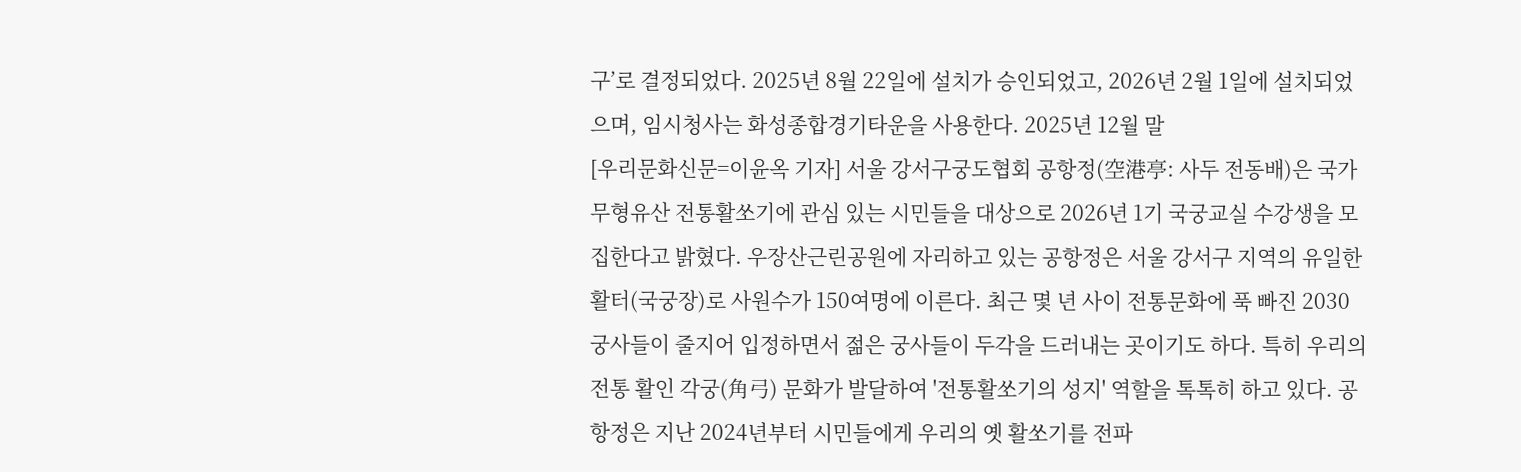구’로 결정되었다. 2025년 8월 22일에 설치가 승인되었고, 2026년 2월 1일에 설치되었으며, 임시청사는 화성종합경기타운을 사용한다. 2025년 12월 말
[우리문화신문=이윤옥 기자] 서울 강서구궁도협회 공항정(空港亭: 사두 전동배)은 국가무형유산 전통활쏘기에 관심 있는 시민들을 대상으로 2026년 1기 국궁교실 수강생을 모집한다고 밝혔다. 우장산근린공원에 자리하고 있는 공항정은 서울 강서구 지역의 유일한 활터(국궁장)로 사원수가 150여명에 이른다. 최근 몇 년 사이 전통문화에 푹 빠진 2030 궁사들이 줄지어 입정하면서 젊은 궁사들이 두각을 드러내는 곳이기도 하다. 특히 우리의 전통 활인 각궁(角弓) 문화가 발달하여 '전통활쏘기의 성지' 역할을 톡톡히 하고 있다. 공항정은 지난 2024년부터 시민들에게 우리의 옛 활쏘기를 전파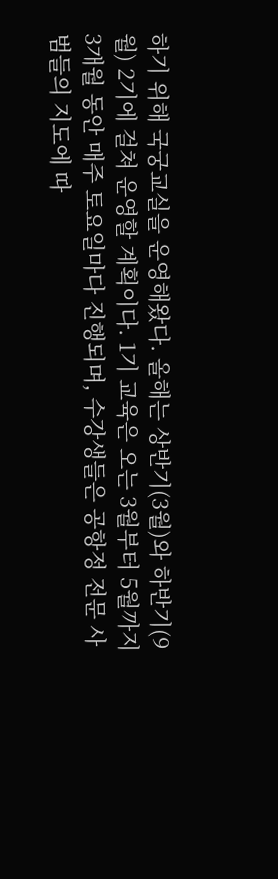하기 위해 국궁교실을 운영해왔다. 올해는 상반기(3월)와 하반기(9월) 2기에 걸쳐 운영할 계획이다. 1기 교육은 오는 3월부터 5월까지 3개월 동안 매주 토요일마다 진행되며, 수강생들은 공항정 전문 사범들의 지도에 따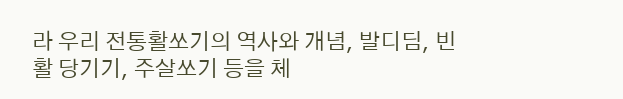라 우리 전통활쏘기의 역사와 개념, 발디딤, 빈 활 당기기, 주살쏘기 등을 체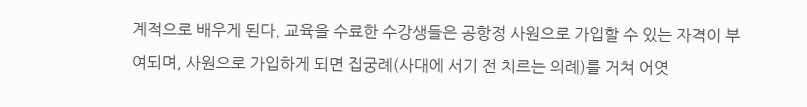계적으로 배우게 된다. 교육을 수료한 수강생들은 공항정 사원으로 가입할 수 있는 자격이 부여되며, 사원으로 가입하게 되면 집궁례(사대에 서기 전 치르는 의례)를 거쳐 어엿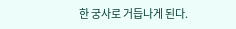한 궁사로 거듭나게 된다.